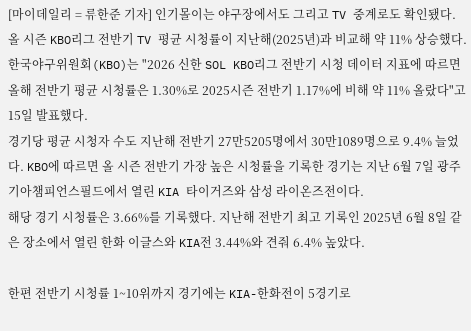[마이데일리 = 류한준 기자] 인기몰이는 야구장에서도 그리고 TV 중계로도 확인됐다. 올 시즌 KBO리그 전반기 TV 평균 시청률이 지난해(2025년)과 비교해 약 11% 상승했다.
한국야구위원회(KBO)는 "2026 신한 SOL KBO리그 전반기 시청 데이터 지표에 따르면 올해 전반기 평균 시청률은 1.30%로 2025시즌 전반기 1.17%에 비해 약 11% 올랐다"고 15일 발표했다.
경기당 평균 시청자 수도 지난해 전반기 27만5205명에서 30만1089명으로 9.4% 늘었다. KBO에 따르면 올 시즌 전반기 가장 높은 시청률을 기록한 경기는 지난 6월 7일 광주 기아챔피언스필드에서 열린 KIA 타이거즈와 삼성 라이온즈전이다.
해당 경기 시청률은 3.66%를 기록했다. 지난해 전반기 최고 기록인 2025년 6월 8일 같은 장소에서 열린 한화 이글스와 KIA전 3.44%와 견줘 6.4% 높았다.

한편 전반기 시청률 1~10위까지 경기에는 KIA-한화전이 5경기로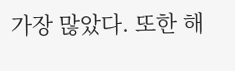가장 많았다. 또한 해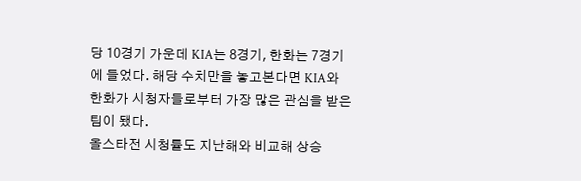당 10경기 가운데 KIA는 8경기, 한화는 7경기에 들었다. 해당 수치만을 놓고본다면 KIA와 한화가 시청자들로부터 가장 많은 관심을 받은 팀이 됐다.
올스타전 시청률도 지난해와 비교해 상승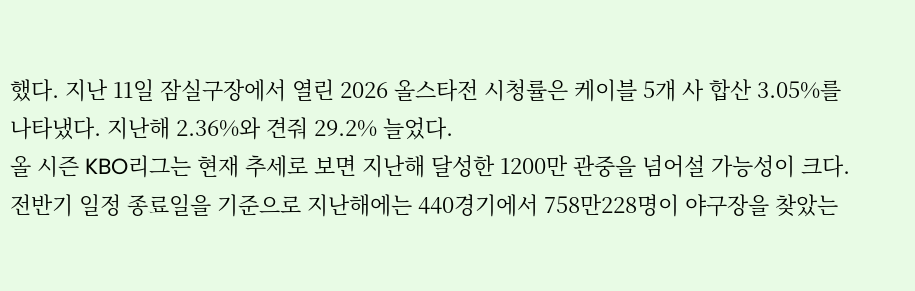했다. 지난 11일 잠실구장에서 열린 2026 올스타전 시청률은 케이블 5개 사 합산 3.05%를 나타냈다. 지난해 2.36%와 견줘 29.2% 늘었다.
올 시즌 KBO리그는 현재 추세로 보면 지난해 달성한 1200만 관중을 넘어설 가능성이 크다. 전반기 일정 종료일을 기준으로 지난해에는 440경기에서 758만228명이 야구장을 찾았는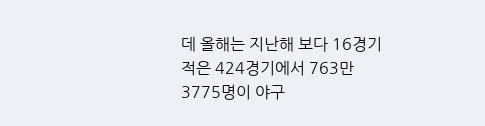데 올해는 지난해 보다 16경기 적은 424경기에서 763만3775명이 야구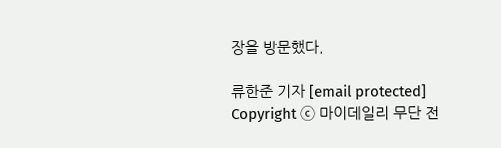장을 방문했다.

류한준 기자 [email protected]
Copyright ⓒ 마이데일리 무단 전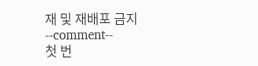재 및 재배포 금지
--comment--
첫 번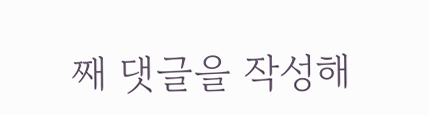째 댓글을 작성해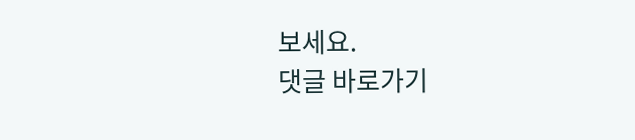보세요.
댓글 바로가기